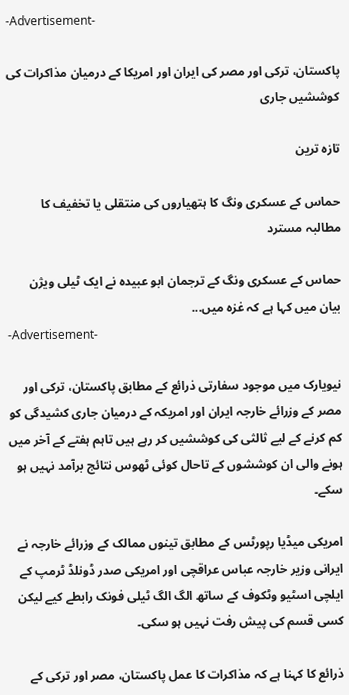-Advertisement-

پاکستان، ترکی اور مصر کی ایران اور امریکا کے درمیان مذاکرات کی کوششیں جاری

تازہ ترین

حماس کے عسکری ونگ کا ہتھیاروں کی منتقلی یا تخفیف کا مطالبہ مسترد

حماس کے عسکری ونگ کے ترجمان ابو عبیدہ نے ایک ٹیلی ویژن بیان میں کہا ہے کہ غزہ میں...
-Advertisement-

نیویارک میں موجود سفارتی ذرائع کے مطابق پاکستان، ترکی اور مصر کے وزرائے خارجہ ایران اور امریکہ کے درمیان جاری کشیدگی کو کم کرنے کے لیے ثالثی کی کوششیں کر رہے ہیں تاہم ہفتے کے آخر میں ہونے والی ان کوششوں کے تاحال کوئی ٹھوس نتائج برآمد نہیں ہو سکے۔

امریکی میڈیا رپورٹس کے مطابق تینوں ممالک کے وزرائے خارجہ نے ایرانی وزیر خارجہ عباس عراقچی اور امریکی صدر ڈونلڈ ٹرمپ کے ایلچی اسٹیو وٹکوف کے ساتھ الگ الگ ٹیلی فونک رابطے کیے لیکن کسی قسم کی پیش رفت نہیں ہو سکی۔

ذرائع کا کہنا ہے کہ مذاکرات کا عمل پاکستان، مصر اور ترکی کے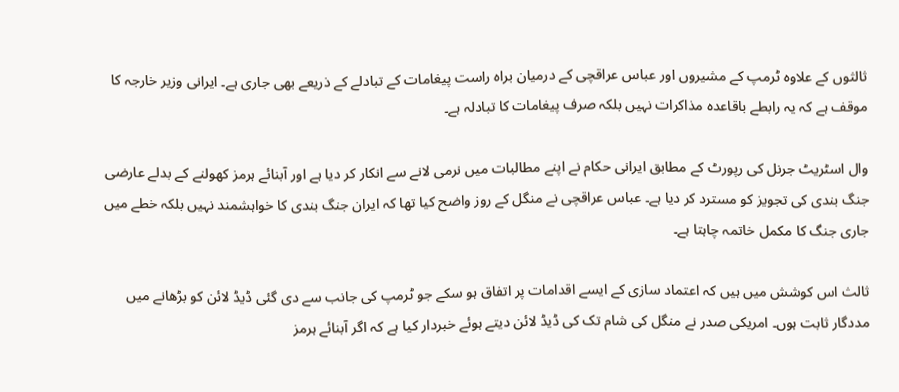ثالثوں کے علاوہ ٹرمپ کے مشیروں اور عباس عراقچی کے درمیان براہ راست پیغامات کے تبادلے کے ذریعے بھی جاری ہے۔ ایرانی وزیر خارجہ کا موقف ہے کہ یہ رابطے باقاعدہ مذاکرات نہیں بلکہ صرف پیغامات کا تبادلہ ہے۔

وال اسٹریٹ جرنل کی رپورٹ کے مطابق ایرانی حکام نے اپنے مطالبات میں نرمی لانے سے انکار کر دیا ہے اور آبنائے ہرمز کھولنے کے بدلے عارضی جنگ بندی کی تجویز کو مسترد کر دیا ہے۔ عباس عراقچی نے منگل کے روز واضح کیا تھا کہ ایران جنگ بندی کا خواہشمند نہیں بلکہ خطے میں جاری جنگ کا مکمل خاتمہ چاہتا ہے۔

ثالث اس کوشش میں ہیں کہ اعتماد سازی کے ایسے اقدامات پر اتفاق ہو سکے جو ٹرمپ کی جانب سے دی گئی ڈیڈ لائن کو بڑھانے میں مددگار ثابت ہوں۔ امریکی صدر نے منگل کی شام تک کی ڈیڈ لائن دیتے ہوئے خبردار کیا ہے کہ اگر آبنائے ہرمز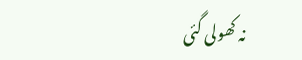نہ کھولی گئی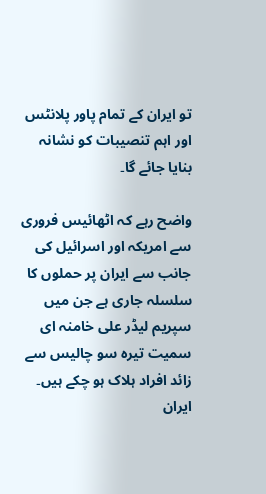تو ایران کے تمام پاور پلانٹس اور اہم تنصیبات کو نشانہ بنایا جائے گا۔

واضح رہے کہ اٹھائیس فروری سے امریکہ اور اسرائیل کی جانب سے ایران پر حملوں کا سلسلہ جاری ہے جن میں سپریم لیڈر علی خامنہ ای سمیت تیرہ سو چالیس سے زائد افراد ہلاک ہو چکے ہیں۔ ایران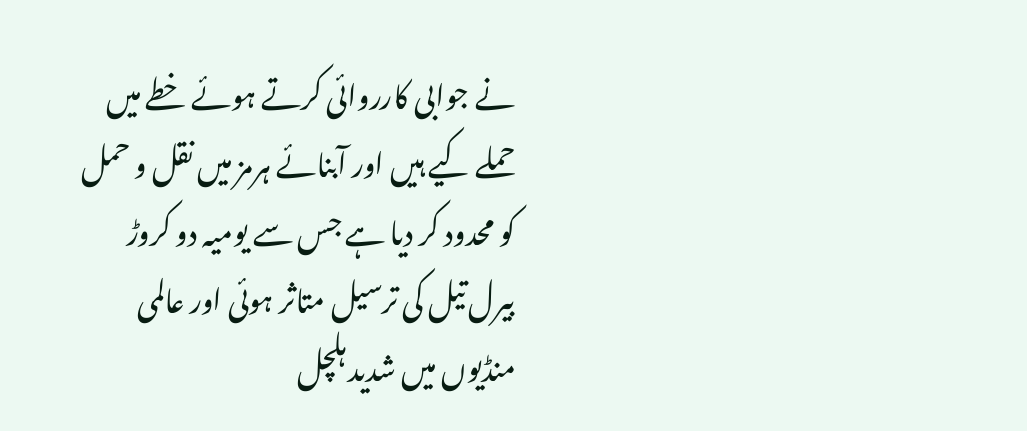نے جوابی کارروائی کرتے ہوئے خطے میں حملے کیے ہیں اور آبنائے ہرمز میں نقل و حمل کو محدود کر دیا ہے جس سے یومیہ دو کروڑ بیرل تیل کی ترسیل متاثر ہوئی اور عالمی منڈیوں میں شدید ہلچل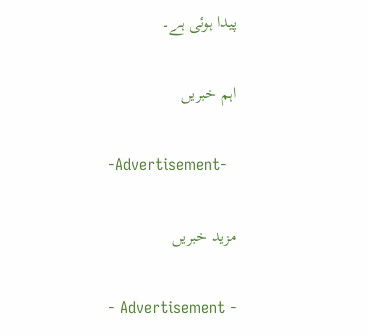پیدا ہوئی ہے۔

اہم خبریں

-Advertisement-

مزید خبریں

- Advertisement -